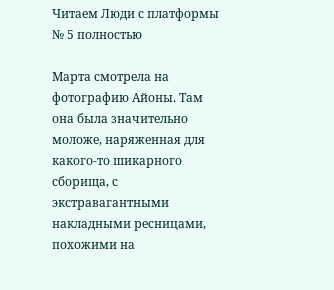Читаем Люди с платформы № 5 полностью

Марта смотрела на фотографию Айоны. Там она была значительно моложе, наряженная для какого-то шикарного сборища, с экстравагантными накладными ресницами, похожими на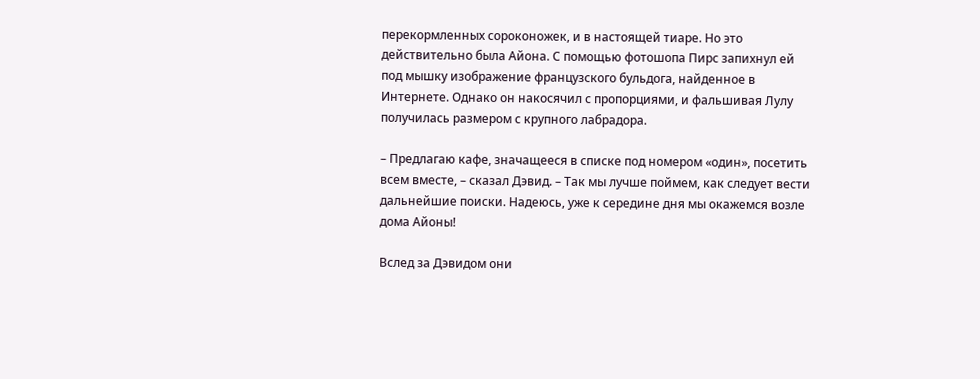перекормленных сороконожек, и в настоящей тиаре. Но это действительно была Айона. С помощью фотошопа Пирс запихнул ей под мышку изображение французского бульдога, найденное в Интернете. Однако он накосячил с пропорциями, и фальшивая Лулу получилась размером с крупного лабрадора.

– Предлагаю кафе, значащееся в списке под номером «один», посетить всем вместе, – сказал Дэвид. – Так мы лучше поймем, как следует вести дальнейшие поиски. Надеюсь, уже к середине дня мы окажемся возле дома Айоны!

Вслед за Дэвидом они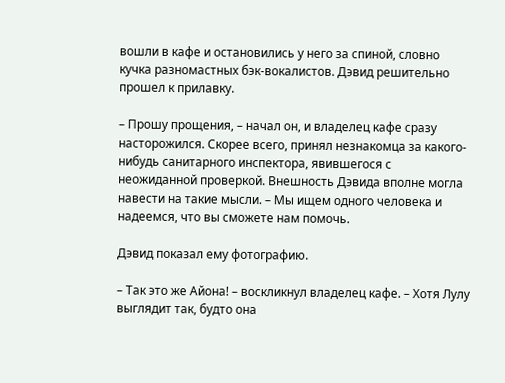вошли в кафе и остановились у него за спиной, словно кучка разномастных бэк-вокалистов. Дэвид решительно прошел к прилавку.

– Прошу прощения, – начал он, и владелец кафе сразу насторожился. Скорее всего, принял незнакомца за какого-нибудь санитарного инспектора, явившегося с неожиданной проверкой. Внешность Дэвида вполне могла навести на такие мысли. – Мы ищем одного человека и надеемся, что вы сможете нам помочь.

Дэвид показал ему фотографию.

– Так это же Айона! – воскликнул владелец кафе. – Хотя Лулу выглядит так, будто она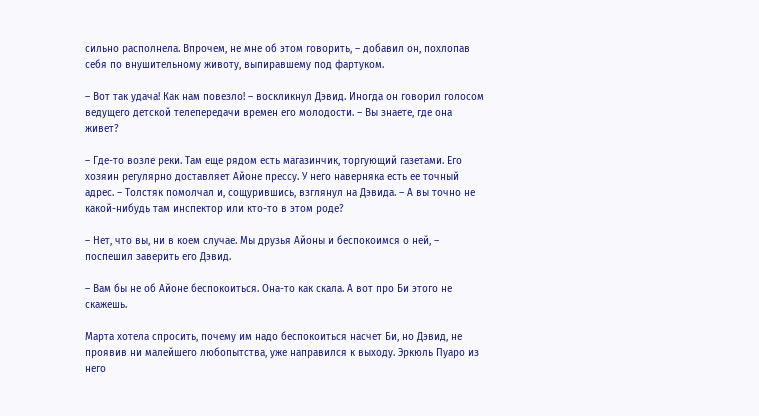сильно располнела. Впрочем, не мне об этом говорить, – добавил он, похлопав себя по внушительному животу, выпиравшему под фартуком.

– Вот так удача! Как нам повезло! – воскликнул Дэвид. Иногда он говорил голосом ведущего детской телепередачи времен его молодости. – Вы знаете, где она живет?

– Где-то возле реки. Там еще рядом есть магазинчик, торгующий газетами. Его хозяин регулярно доставляет Айоне прессу. У него наверняка есть ее точный адрес. – Толстяк помолчал и, сощурившись, взглянул на Дэвида. – А вы точно не какой-нибудь там инспектор или кто-то в этом роде?

– Нет, что вы, ни в коем случае. Мы друзья Айоны и беспокоимся о ней, – поспешил заверить его Дэвид.

– Вам бы не об Айоне беспокоиться. Она-то как скала. А вот про Би этого не скажешь.

Марта хотела спросить, почему им надо беспокоиться насчет Би, но Дэвид, не проявив ни малейшего любопытства, уже направился к выходу. Эркюль Пуаро из него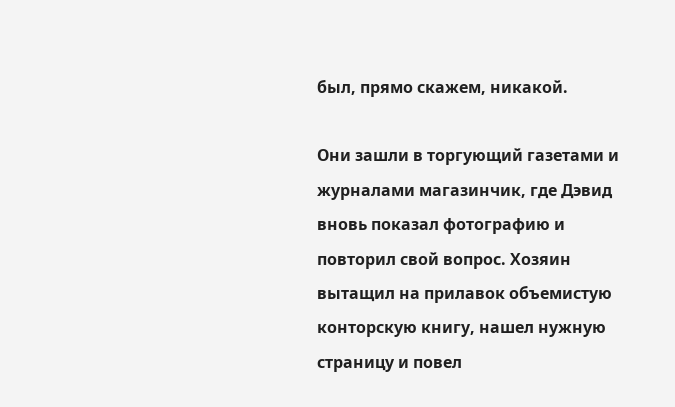был, прямо скажем, никакой.

Они зашли в торгующий газетами и журналами магазинчик, где Дэвид вновь показал фотографию и повторил свой вопрос. Хозяин вытащил на прилавок объемистую конторскую книгу, нашел нужную страницу и повел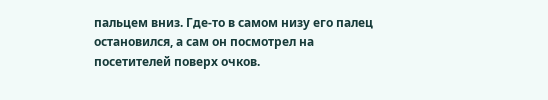пальцем вниз. Где-то в самом низу его палец остановился, а сам он посмотрел на посетителей поверх очков.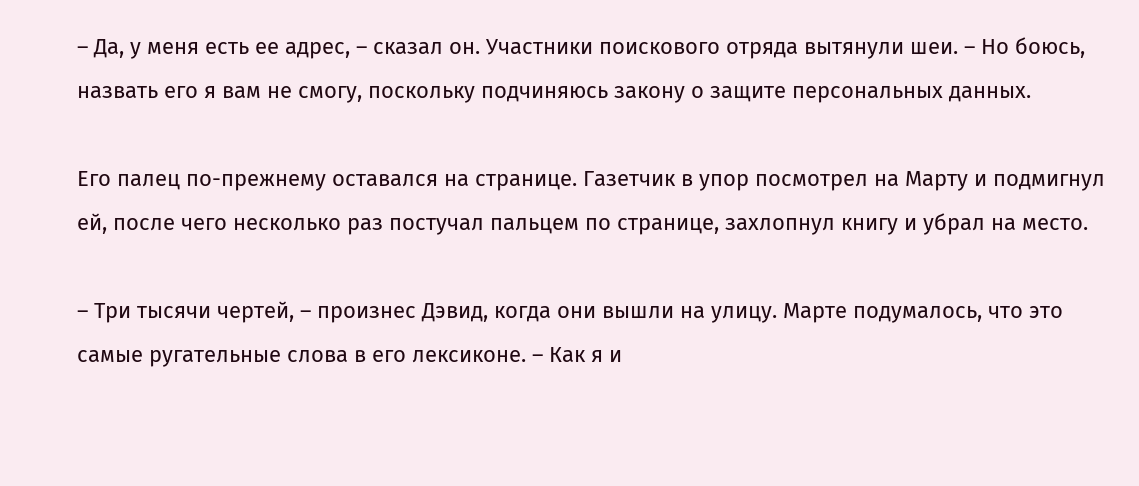– Да, у меня есть ее адрес, – сказал он. Участники поискового отряда вытянули шеи. – Но боюсь, назвать его я вам не смогу, поскольку подчиняюсь закону о защите персональных данных.

Его палец по-прежнему оставался на странице. Газетчик в упор посмотрел на Марту и подмигнул ей, после чего несколько раз постучал пальцем по странице, захлопнул книгу и убрал на место.

– Три тысячи чертей, – произнес Дэвид, когда они вышли на улицу. Марте подумалось, что это самые ругательные слова в его лексиконе. – Как я и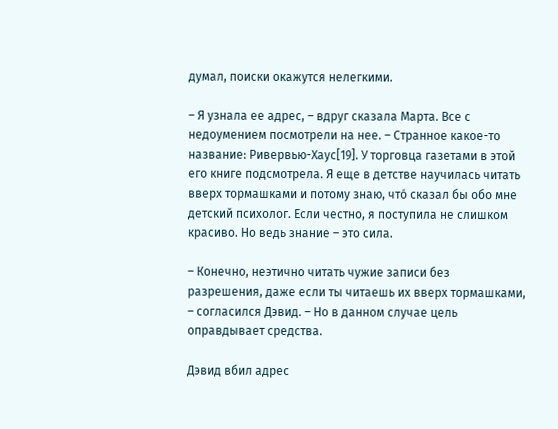думал, поиски окажутся нелегкими.

– Я узнала ее адрес, – вдруг сказала Марта. Все с недоумением посмотрели на нее. – Странное какое-то название: Ривервью-Хаус[19]. У торговца газетами в этой его книге подсмотрела. Я еще в детстве научилась читать вверх тормашками и потому знаю, чтó сказал бы обо мне детский психолог. Если честно, я поступила не слишком красиво. Но ведь знание – это сила.

– Конечно, неэтично читать чужие записи без разрешения, даже если ты читаешь их вверх тормашками, – согласился Дэвид. – Но в данном случае цель оправдывает средства.

Дэвид вбил адрес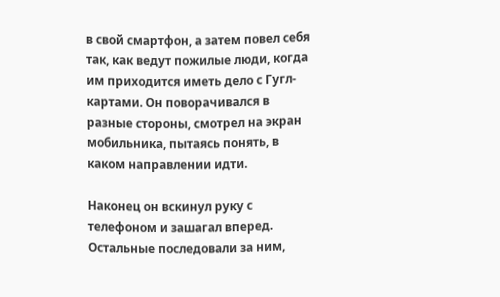в свой смартфон, а затем повел себя так, как ведут пожилые люди, когда им приходится иметь дело с Гугл-картами. Он поворачивался в разные стороны, смотрел на экран мобильника, пытаясь понять, в каком направлении идти.

Наконец он вскинул руку с телефоном и зашагал вперед. Остальные последовали за ним,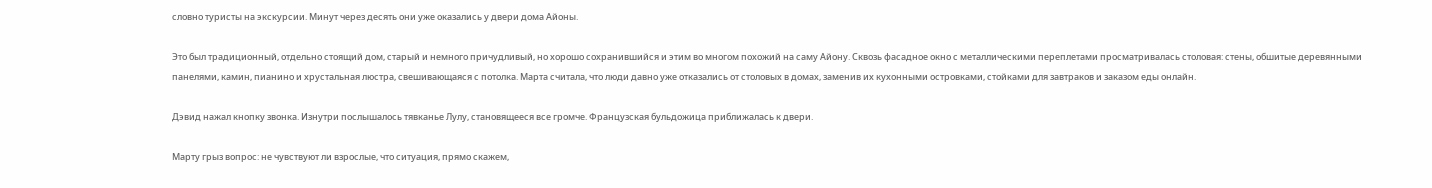словно туристы на экскурсии. Минут через десять они уже оказались у двери дома Айоны.

Это был традиционный, отдельно стоящий дом, старый и немного причудливый, но хорошо сохранившийся и этим во многом похожий на саму Айону. Сквозь фасадное окно с металлическими переплетами просматривалась столовая: стены, обшитые деревянными панелями, камин, пианино и хрустальная люстра, свешивающаяся с потолка. Марта считала, что люди давно уже отказались от столовых в домах, заменив их кухонными островками, стойками для завтраков и заказом еды онлайн.

Дэвид нажал кнопку звонка. Изнутри послышалось тявканье Лулу, становящееся все громче. Французская бульдожица приближалась к двери.

Марту грыз вопрос: не чувствуют ли взрослые, что ситуация, прямо скажем,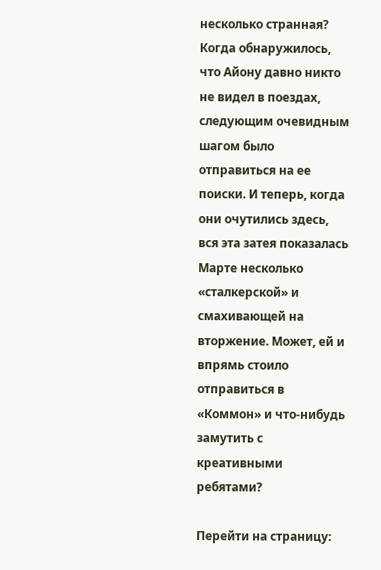несколько странная? Когда обнаружилось, что Айону давно никто не видел в поездах, следующим очевидным шагом было отправиться на ее поиски. И теперь, когда они очутились здесь, вся эта затея показалась Марте несколько «сталкерской» и смахивающей на вторжение. Может, ей и впрямь стоило отправиться в «Коммон» и что-нибудь замутить с креативными ребятами?

Перейти на страницу: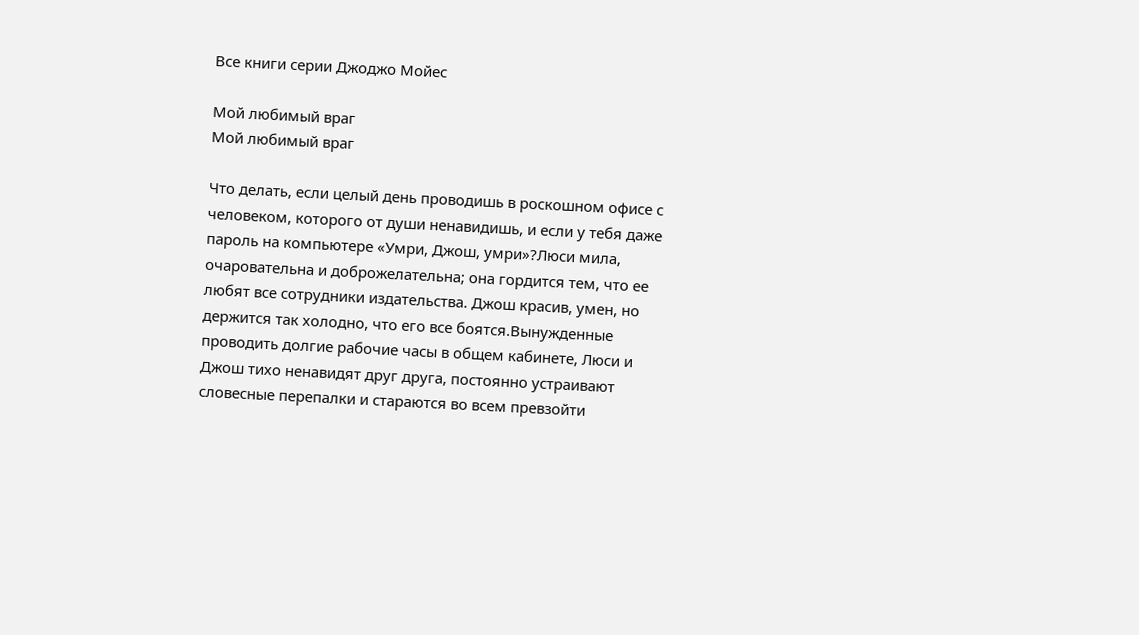Все книги серии Джоджо Мойес

Мой любимый враг
Мой любимый враг

Что делать, если целый день проводишь в роскошном офисе с человеком, которого от души ненавидишь, и если у тебя даже пароль на компьютере «Умри, Джош, умри»?Люси мила, очаровательна и доброжелательна; она гордится тем, что ее любят все сотрудники издательства. Джош красив, умен, но держится так холодно, что его все боятся.Вынужденные проводить долгие рабочие часы в общем кабинете, Люси и Джош тихо ненавидят друг друга, постоянно устраивают словесные перепалки и стараются во всем превзойти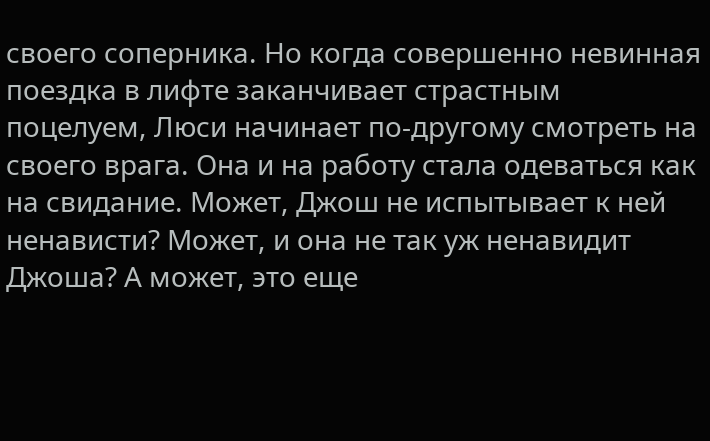своего соперника. Но когда совершенно невинная поездка в лифте заканчивает страстным поцелуем, Люси начинает по-другому смотреть на своего врага. Она и на работу стала одеваться как на свидание. Может, Джош не испытывает к ней ненависти? Может, и она не так уж ненавидит Джоша? А может, это еще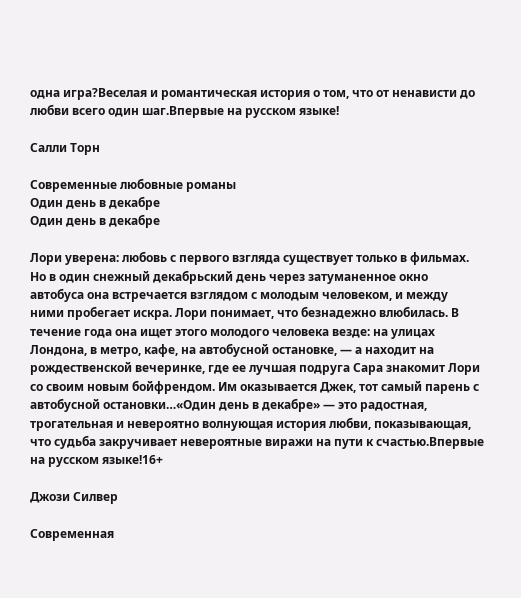одна игра?Веселая и романтическая история о том, что от ненависти до любви всего один шаг.Впервые на русском языке!

Салли Торн

Современные любовные романы
Один день в декабре
Один день в декабре

Лори уверена: любовь с первого взгляда существует только в фильмах. Но в один снежный декабрьский день через затуманенное окно автобуса она встречается взглядом с молодым человеком, и между ними пробегает искра. Лори понимает, что безнадежно влюбилась. В течение года она ищет этого молодого человека везде: на улицах Лондона, в метро, кафе, на автобусной остановке, — а находит на рождественской вечеринке, где ее лучшая подруга Сара знакомит Лори со своим новым бойфрендом. Им оказывается Джек, тот самый парень с автобусной остановки…«Один день в декабре» — это радостная, трогательная и невероятно волнующая история любви, показывающая, что судьба закручивает невероятные виражи на пути к счастью.Впервые на русском языке!16+

Джози Силвер

Современная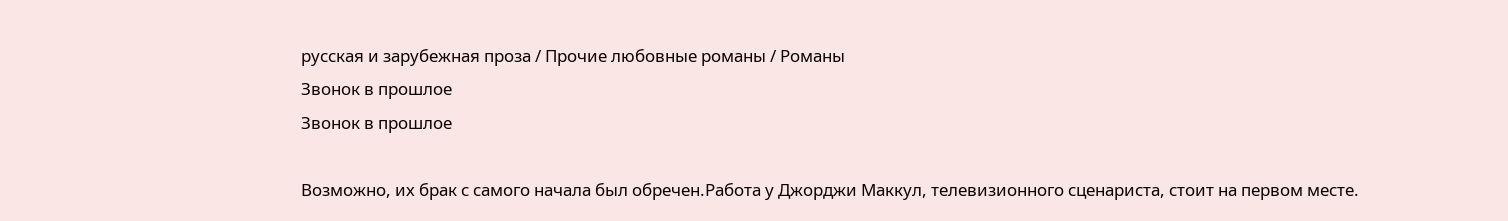русская и зарубежная проза / Прочие любовные романы / Романы
Звонок в прошлое
Звонок в прошлое

Возможно, их брак с самого начала был обречен.Работа у Джорджи Маккул, телевизионного сценариста, стоит на первом месте.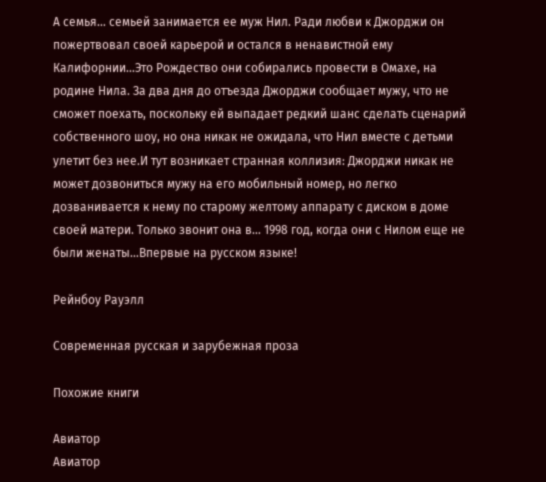А семья… семьей занимается ее муж Нил. Ради любви к Джорджи он пожертвовал своей карьерой и остался в ненавистной ему Калифорнии…Это Рождество они собирались провести в Омахе, на родине Нила. За два дня до отъезда Джорджи сообщает мужу, что не сможет поехать, поскольку ей выпадает редкий шанс сделать сценарий собственного шоу, но она никак не ожидала, что Нил вместе с детьми улетит без нее.И тут возникает странная коллизия: Джорджи никак не может дозвониться мужу на его мобильный номер, но легко дозванивается к нему по старому желтому аппарату с диском в доме своей матери. Только звонит она в… 1998 год, когда они с Нилом еще не были женаты…Впервые на русском языке!

Рейнбоу Рауэлл

Современная русская и зарубежная проза

Похожие книги

Авиатор
Авиатор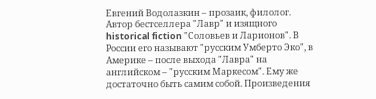Евгений Водолазкин – прозаик, филолог. Автор бестселлера "Лавр" и изящного historical fiction "Соловьев и Ларионов". В России его называют "русским Умберто Эко", в Америке – после выхода "Лавра" на английском – "русским Маркесом". Ему же достаточно быть самим собой. Произведения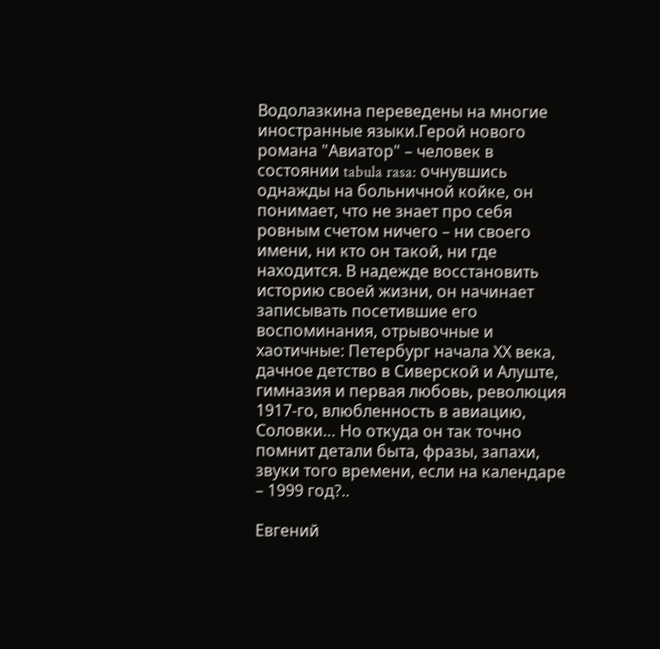Водолазкина переведены на многие иностранные языки.Герой нового романа "Авиатор" – человек в состоянии tabula rasa: очнувшись однажды на больничной койке, он понимает, что не знает про себя ровным счетом ничего – ни своего имени, ни кто он такой, ни где находится. В надежде восстановить историю своей жизни, он начинает записывать посетившие его воспоминания, отрывочные и хаотичные: Петербург начала ХХ века, дачное детство в Сиверской и Алуште, гимназия и первая любовь, революция 1917-го, влюбленность в авиацию, Соловки… Но откуда он так точно помнит детали быта, фразы, запахи, звуки того времени, если на календаре – 1999 год?..

Евгений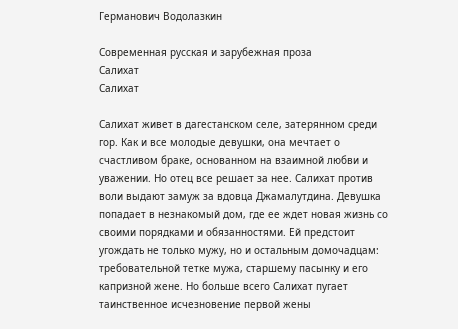Германович Водолазкин

Современная русская и зарубежная проза
Салихат
Салихат

Салихат живет в дагестанском селе, затерянном среди гор. Как и все молодые девушки, она мечтает о счастливом браке, основанном на взаимной любви и уважении. Но отец все решает за нее. Салихат против воли выдают замуж за вдовца Джамалутдина. Девушка попадает в незнакомый дом, где ее ждет новая жизнь со своими порядками и обязанностями. Ей предстоит угождать не только мужу, но и остальным домочадцам: требовательной тетке мужа, старшему пасынку и его капризной жене. Но больше всего Салихат пугает таинственное исчезновение первой жены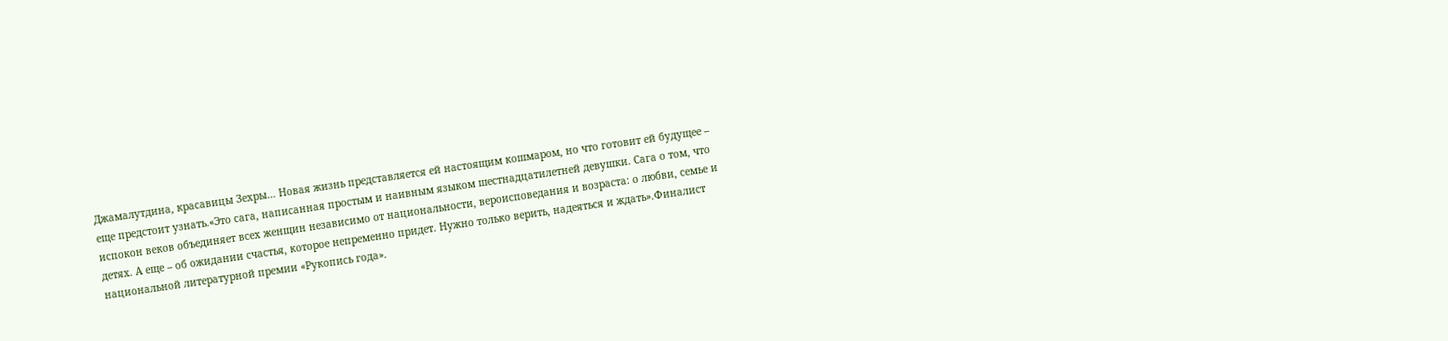Джамалутдина, красавицы Зехры… Новая жизнь представляется ей настоящим кошмаром, но что готовит ей будущее – еще предстоит узнать.«Это сага, написанная простым и наивным языком шестнадцатилетней девушки. Сага о том, что испокон веков объединяет всех женщин независимо от национальности, вероисповедания и возраста: о любви, семье и детях. А еще – об ожидании счастья, которое непременно придет. Нужно только верить, надеяться и ждать».Финалист национальной литературной премии «Рукопись года».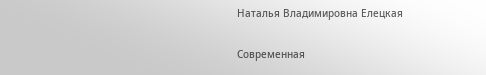Наталья Владимировна Елецкая

Современная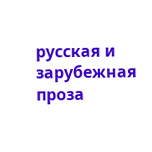русская и зарубежная проза